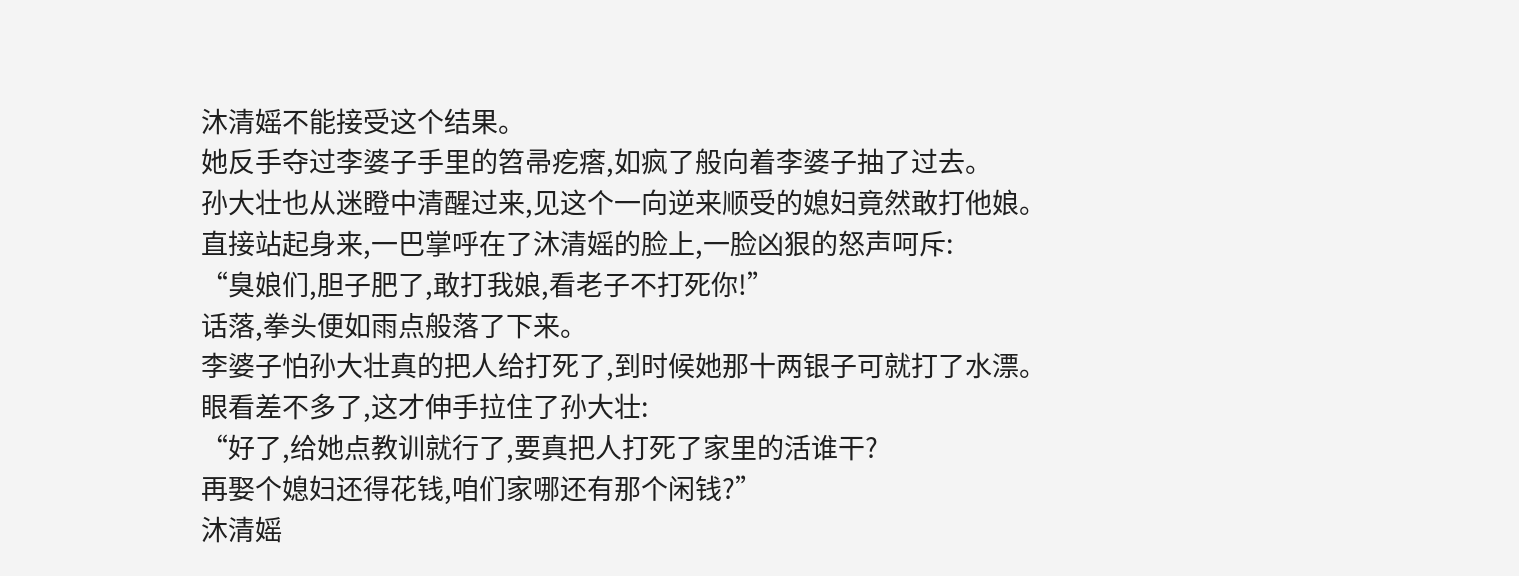沐清媱不能接受这个结果。
她反手夺过李婆子手里的笤帚疙瘩,如疯了般向着李婆子抽了过去。
孙大壮也从迷瞪中清醒过来,见这个一向逆来顺受的媳妇竟然敢打他娘。
直接站起身来,一巴掌呼在了沐清媱的脸上,一脸凶狠的怒声呵斥:
“臭娘们,胆子肥了,敢打我娘,看老子不打死你!”
话落,拳头便如雨点般落了下来。
李婆子怕孙大壮真的把人给打死了,到时候她那十两银子可就打了水漂。
眼看差不多了,这才伸手拉住了孙大壮:
“好了,给她点教训就行了,要真把人打死了家里的活谁干?
再娶个媳妇还得花钱,咱们家哪还有那个闲钱?”
沐清媱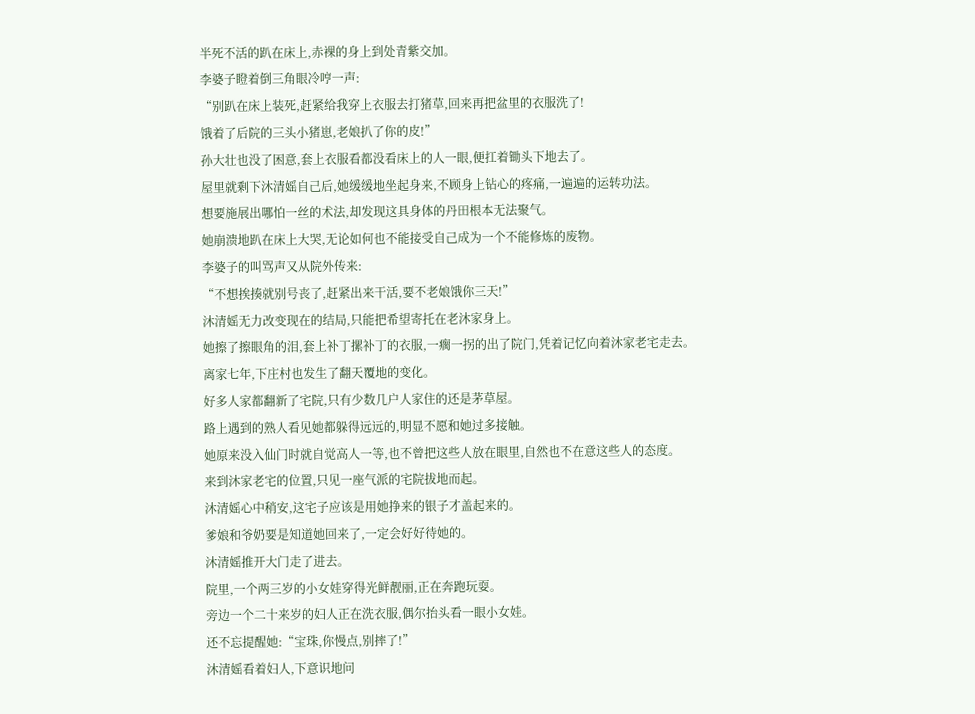半死不活的趴在床上,赤裸的身上到处青紫交加。
李婆子瞪着倒三角眼冷哼一声:
“别趴在床上装死,赶紧给我穿上衣服去打猪草,回来再把盆里的衣服洗了!
饿着了后院的三头小猪崽,老娘扒了你的皮!”
孙大壮也没了困意,套上衣服看都没看床上的人一眼,便扛着锄头下地去了。
屋里就剩下沐清媱自己后,她缓缓地坐起身来,不顾身上钻心的疼痛,一遍遍的运转功法。
想要施展出哪怕一丝的术法,却发现这具身体的丹田根本无法聚气。
她崩溃地趴在床上大哭,无论如何也不能接受自己成为一个不能修炼的废物。
李婆子的叫骂声又从院外传来:
“不想挨揍就别号丧了,赶紧出来干活,要不老娘饿你三天!”
沐清媱无力改变现在的结局,只能把希望寄托在老沐家身上。
她擦了擦眼角的泪,套上补丁摞补丁的衣服,一瘸一拐的出了院门,凭着记忆向着沐家老宅走去。
离家七年,下庄村也发生了翻天覆地的变化。
好多人家都翻新了宅院,只有少数几户人家住的还是茅草屋。
路上遇到的熟人看见她都躲得远远的,明显不愿和她过多接触。
她原来没入仙门时就自觉高人一等,也不曾把这些人放在眼里,自然也不在意这些人的态度。
来到沐家老宅的位置,只见一座气派的宅院拔地而起。
沐清媱心中稍安,这宅子应该是用她挣来的银子才盖起来的。
爹娘和爷奶要是知道她回来了,一定会好好待她的。
沐清媱推开大门走了进去。
院里,一个两三岁的小女娃穿得光鲜靓丽,正在奔跑玩耍。
旁边一个二十来岁的妇人正在洗衣服,偶尔抬头看一眼小女娃。
还不忘提醒她:“宝珠,你慢点,别摔了!”
沐清媱看着妇人,下意识地问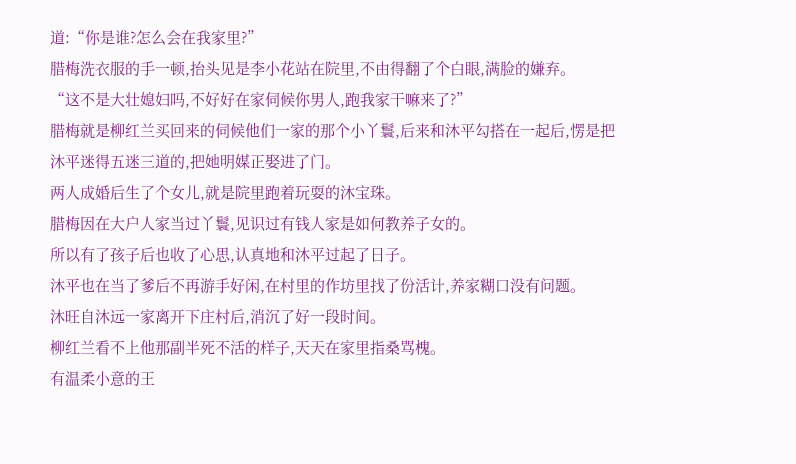道:“你是谁?怎么会在我家里?”
腊梅洗衣服的手一顿,抬头见是李小花站在院里,不由得翻了个白眼,满脸的嫌弃。
“这不是大壮媳妇吗,不好好在家伺候你男人,跑我家干嘛来了?”
腊梅就是柳红兰买回来的伺候他们一家的那个小丫鬟,后来和沐平勾搭在一起后,愣是把沐平迷得五迷三道的,把她明媒正娶进了门。
两人成婚后生了个女儿,就是院里跑着玩耍的沐宝珠。
腊梅因在大户人家当过丫鬟,见识过有钱人家是如何教养子女的。
所以有了孩子后也收了心思,认真地和沐平过起了日子。
沐平也在当了爹后不再游手好闲,在村里的作坊里找了份活计,养家糊口没有问题。
沐旺自沐远一家离开下庄村后,消沉了好一段时间。
柳红兰看不上他那副半死不活的样子,天天在家里指桑骂槐。
有温柔小意的王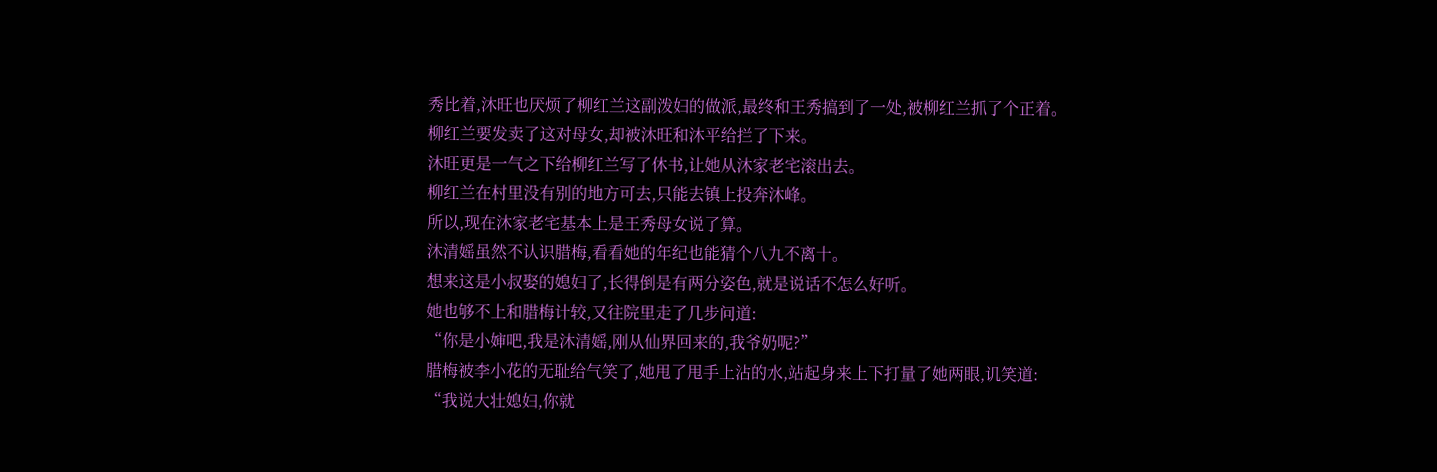秀比着,沐旺也厌烦了柳红兰这副泼妇的做派,最终和王秀搞到了一处,被柳红兰抓了个正着。
柳红兰要发卖了这对母女,却被沐旺和沐平给拦了下来。
沐旺更是一气之下给柳红兰写了休书,让她从沐家老宅滚出去。
柳红兰在村里没有别的地方可去,只能去镇上投奔沐峰。
所以,现在沐家老宅基本上是王秀母女说了算。
沐清媱虽然不认识腊梅,看看她的年纪也能猜个八九不离十。
想来这是小叔娶的媳妇了,长得倒是有两分姿色,就是说话不怎么好听。
她也够不上和腊梅计较,又往院里走了几步问道:
“你是小婶吧,我是沐清媱,刚从仙界回来的,我爷奶呢?”
腊梅被李小花的无耻给气笑了,她甩了甩手上沾的水,站起身来上下打量了她两眼,讥笑道:
“我说大壮媳妇,你就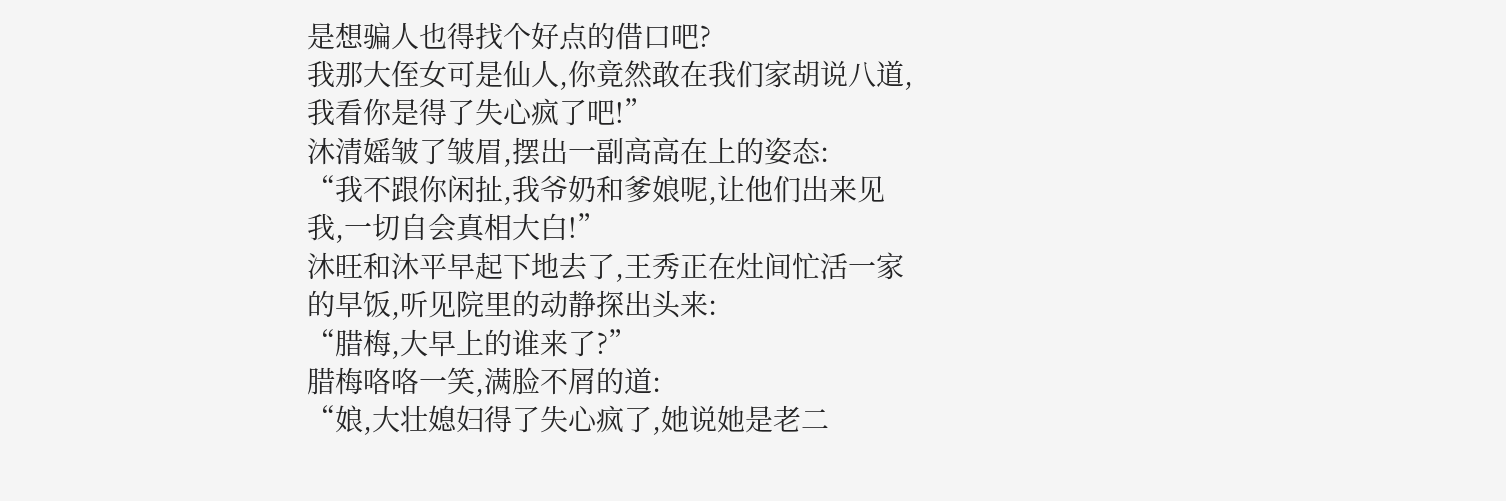是想骗人也得找个好点的借口吧?
我那大侄女可是仙人,你竟然敢在我们家胡说八道,我看你是得了失心疯了吧!”
沐清媱皱了皱眉,摆出一副高高在上的姿态:
“我不跟你闲扯,我爷奶和爹娘呢,让他们出来见我,一切自会真相大白!”
沐旺和沐平早起下地去了,王秀正在灶间忙活一家的早饭,听见院里的动静探出头来:
“腊梅,大早上的谁来了?”
腊梅咯咯一笑,满脸不屑的道:
“娘,大壮媳妇得了失心疯了,她说她是老二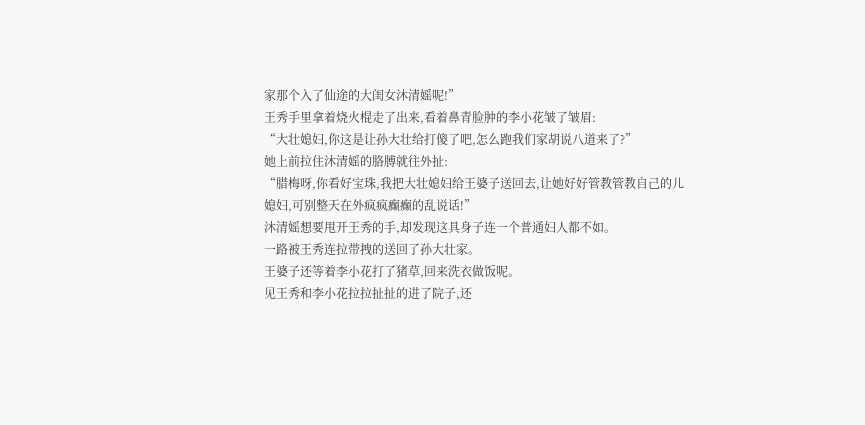家那个入了仙途的大闺女沐清媱呢!”
王秀手里拿着烧火棍走了出来,看着鼻青脸肿的李小花皱了皱眉:
“大壮媳妇,你这是让孙大壮给打傻了吧,怎么跑我们家胡说八道来了?”
她上前拉住沐清媱的胳膊就往外扯:
“腊梅呀,你看好宝珠,我把大壮媳妇给王婆子送回去,让她好好管教管教自己的儿媳妇,可别整天在外疯疯癫癫的乱说话!”
沐清媱想要甩开王秀的手,却发现这具身子连一个普通妇人都不如。
一路被王秀连拉带拽的送回了孙大壮家。
王婆子还等着李小花打了猪草,回来洗衣做饭呢。
见王秀和李小花拉拉扯扯的进了院子,还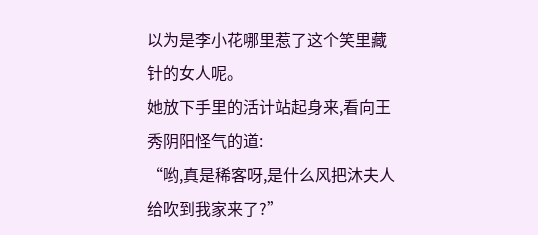以为是李小花哪里惹了这个笑里藏针的女人呢。
她放下手里的活计站起身来,看向王秀阴阳怪气的道:
“哟,真是稀客呀,是什么风把沐夫人给吹到我家来了?”